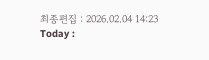최종편집 : 2026.02.04 14:23
Today :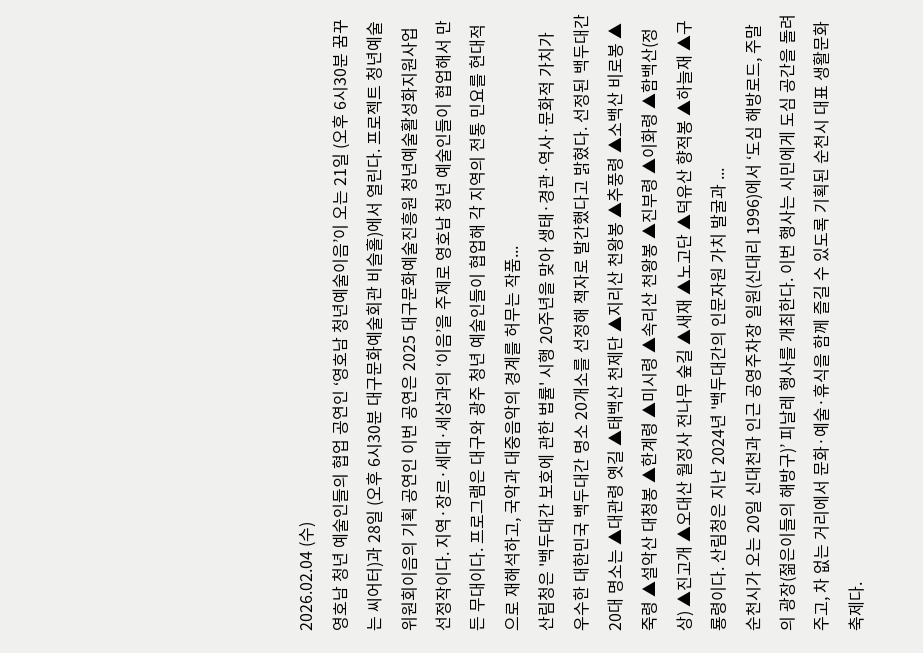2026.02.04 (수)
영호남 청년 예술인들의 협업 공연인 ‘영호남 청년예술이음’이 오는 21일 (오후 6시30분 꿈꾸는 씨어터)과 28일 (오후 6시30분 대구문화예술회관 비슬홀)에서 열린다. 프로젝트 청년예술위원회이음의 기획 공연인 이번 공연은 2025 대구문화예술진흥원 청년예술활성화지원사업 선정작이다. 지역·장르·세대·세상과의 ‘이음’을 주제로 영호남 청년 예술인들이 협업해서 만든 무대이다. 프로그램은 대구와 광주 청년 예술인들이 협업해 각 지역의 전통 민요를 현대적으로 재해석하고, 국악과 대중음악의 경계를 허무는 작품...
산림청은 '백두대간 보호에 관한 법률' 시행 20주년을 맞아 생태·경관·역사·문화적 가치가 우수한 대한민국 백두대간 명소 20개소를 선정해 책자로 발간했다고 밝혔다. 선정된 백두대간 20대 명소는 ▲대관령 옛길 ▲태백산 천제단 ▲지리산 천왕봉 ▲추풍령 ▲소백산 비로봉 ▲죽령 ▲설악산 대청봉 ▲한계령 ▲미시령 ▲속리산 천왕봉 ▲진부령 ▲이화령 ▲함백산(정상) ▲진고개 ▲오대산 월정사 전나무 숲길 ▲새재 ▲노고단 ▲덕유산 향적봉 ▲하늘재 ▲구룡령이다. 산림청은 지난 2024년 '백두대간의 인문자원 가치 발굴과 ...
순천시가 오는 20일 신대천과 인근 공영주차장 일원(신대리 1996)에서 ‘도심 해방로드, 주말의 광장(젊은이들의 해방구)’ 피날레 행사를 개최한다. 이번 행사는 시민에게 도심 공간을 돌려주고, 차 없는 거리에서 문화·예술·휴식을 함께 즐길 수 있도록 기획된 순천시 대표 생활문화 축제다.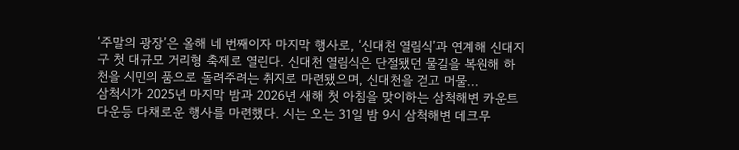‘주말의 광장’은 올해 네 번째이자 마지막 행사로, ‘신대천 열림식’과 연계해 신대지구 첫 대규모 거리형 축제로 열린다. 신대천 열림식은 단절됐던 물길을 복원해 하천을 시민의 품으로 돌려주려는 취지로 마련됐으며, 신대천을 걷고 머물...
삼척시가 2025년 마지막 밤과 2026년 새해 첫 아침을 맞이하는 삼척해변 카운트다운등 다채로운 행사를 마련했다. 시는 오는 31일 밤 9시 삼척해변 데크무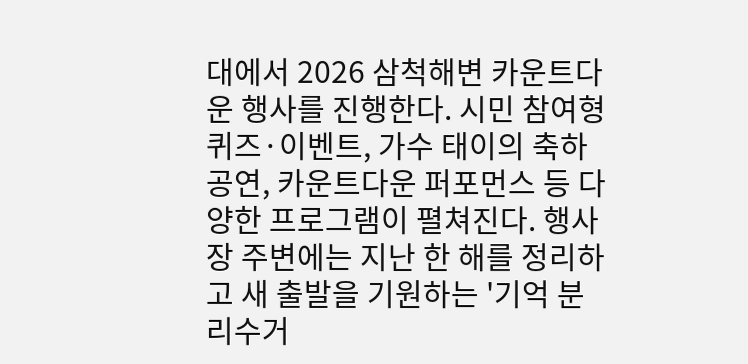대에서 2026 삼척해변 카운트다운 행사를 진행한다. 시민 참여형 퀴즈·이벤트, 가수 태이의 축하공연, 카운트다운 퍼포먼스 등 다양한 프로그램이 펼쳐진다. 행사장 주변에는 지난 한 해를 정리하고 새 출발을 기원하는 '기억 분리수거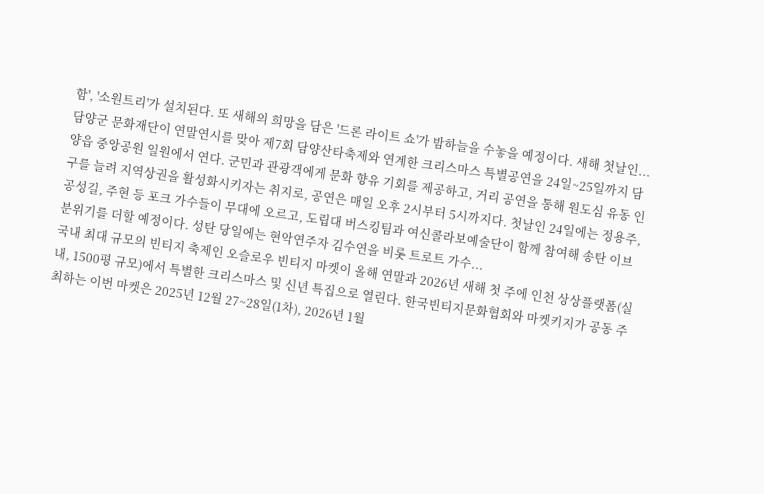함', '소원트리'가 설치된다. 또 새해의 희망을 담은 '드론 라이트 쇼'가 밤하늘을 수놓을 예정이다. 새해 첫날인...
담양군 문화재단이 연말연시를 맞아 제7회 담양산타축제와 연계한 크리스마스 특별공연을 24일~25일까지 담양읍 중앙공원 일원에서 연다. 군민과 관광객에게 문화 향유 기회를 제공하고, 거리 공연을 통해 원도심 유동 인구를 늘려 지역상권을 활성화시키자는 취지로, 공연은 매일 오후 2시부터 5시까지다. 첫날인 24일에는 정용주, 공성길, 주현 등 포크 가수들이 무대에 오르고, 도립대 버스킹팀과 여신콜라보예술단이 함께 참여해 송탄 이브 분위기를 더할 예정이다. 성탄 당일에는 현악연주자 김수연을 비롯 트로트 가수...
국내 최대 규모의 빈티지 축제인 오슬로우 빈티지 마켓이 올해 연말과 2026년 새해 첫 주에 인천 상상플랫폼(실내, 1500평 규모)에서 특별한 크리스마스 및 신년 특집으로 열린다. 한국빈티지문화협회와 마켓키지가 공동 주최하는 이번 마켓은 2025년 12월 27~28일(1차), 2026년 1월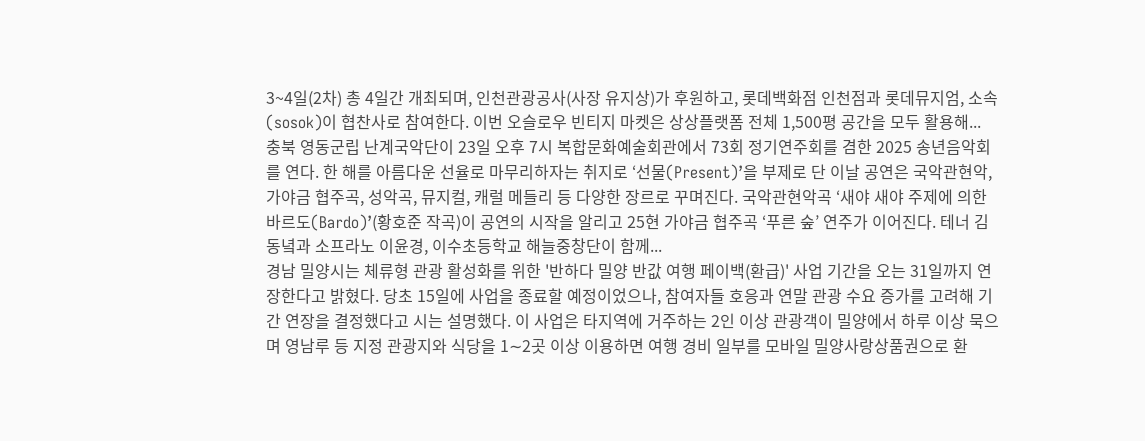3~4일(2차) 총 4일간 개최되며, 인천관광공사(사장 유지상)가 후원하고, 롯데백화점 인천점과 롯데뮤지엄, 소속(sosok)이 협찬사로 참여한다. 이번 오슬로우 빈티지 마켓은 상상플랫폼 전체 1,500평 공간을 모두 활용해...
충북 영동군립 난계국악단이 23일 오후 7시 복합문화예술회관에서 73회 정기연주회를 겸한 2025 송년음악회를 연다. 한 해를 아름다운 선율로 마무리하자는 취지로 ‘선물(Present)’을 부제로 단 이날 공연은 국악관현악, 가야금 협주곡, 성악곡, 뮤지컬, 캐럴 메들리 등 다양한 장르로 꾸며진다. 국악관현악곡 ‘새야 새야 주제에 의한 바르도(Bardo)’(황호준 작곡)이 공연의 시작을 알리고 25현 가야금 협주곡 ‘푸른 숲’ 연주가 이어진다. 테너 김동녘과 소프라노 이윤경, 이수초등학교 해늘중창단이 함께...
경남 밀양시는 체류형 관광 활성화를 위한 '반하다 밀양 반값 여행 페이백(환급)' 사업 기간을 오는 31일까지 연장한다고 밝혔다. 당초 15일에 사업을 종료할 예정이었으나, 참여자들 호응과 연말 관광 수요 증가를 고려해 기간 연장을 결정했다고 시는 설명했다. 이 사업은 타지역에 거주하는 2인 이상 관광객이 밀양에서 하루 이상 묵으며 영남루 등 지정 관광지와 식당을 1∼2곳 이상 이용하면 여행 경비 일부를 모바일 밀양사랑상품권으로 환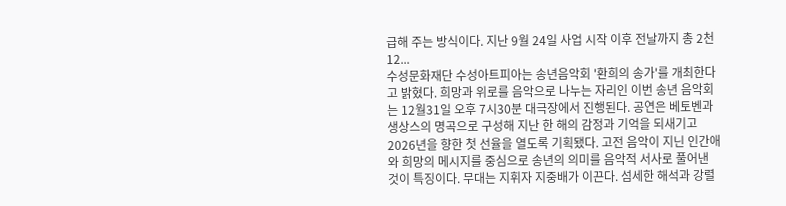급해 주는 방식이다. 지난 9월 24일 사업 시작 이후 전날까지 총 2천12...
수성문화재단 수성아트피아는 송년음악회 '환희의 송가'를 개최한다고 밝혔다. 희망과 위로를 음악으로 나누는 자리인 이번 송년 음악회는 12월31일 오후 7시30분 대극장에서 진행된다. 공연은 베토벤과 생상스의 명곡으로 구성해 지난 한 해의 감정과 기억을 되새기고 2026년을 향한 첫 선율을 열도록 기획됐다. 고전 음악이 지닌 인간애와 희망의 메시지를 중심으로 송년의 의미를 음악적 서사로 풀어낸 것이 특징이다. 무대는 지휘자 지중배가 이끈다. 섬세한 해석과 강렬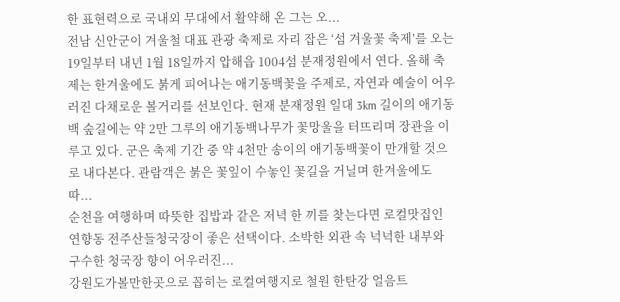한 표현력으로 국내외 무대에서 활약해 온 그는 오...
전남 신안군이 겨울철 대표 관광 축제로 자리 잡은 ‘섬 겨울꽃 축제’를 오는 19일부터 내년 1월 18일까지 압해읍 1004섬 분재정원에서 연다. 올해 축제는 한겨울에도 붉게 피어나는 애기동백꽃을 주제로, 자연과 예술이 어우러진 다채로운 볼거리를 선보인다. 현재 분재정원 일대 3km 길이의 애기동백 숲길에는 약 2만 그루의 애기동백나무가 꽃망울을 터뜨리며 장관을 이루고 있다. 군은 축제 기간 중 약 4천만 송이의 애기동백꽃이 만개할 것으로 내다본다. 관람객은 붉은 꽃잎이 수놓인 꽃길을 거닐며 한겨울에도 따...
순천을 여행하며 따뜻한 집밥과 같은 저녁 한 끼를 찾는다면 로컬맛집인 연향동 전주산들청국장이 좋은 선택이다. 소박한 외관 속 넉넉한 내부와 구수한 청국장 향이 어우러진...
강원도가볼만한곳으로 꼽히는 로컬여행지로 철원 한탄강 얼음트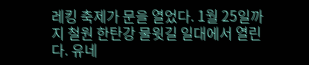레킹 축제가 문을 열었다. 1월 25일까지 철원 한탄강 물윗길 일대에서 열린다. 유네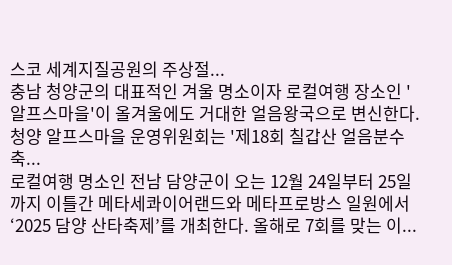스코 세계지질공원의 주상절...
충남 청양군의 대표적인 겨울 명소이자 로컬여행 장소인 '알프스마을'이 올겨울에도 거대한 얼음왕국으로 변신한다. 청양 알프스마을 운영위원회는 '제18회 칠갑산 얼음분수축...
로컬여행 명소인 전남 담양군이 오는 12월 24일부터 25일까지 이틀간 메타세콰이어랜드와 메타프로방스 일원에서 ‘2025 담양 산타축제’를 개최한다. 올해로 7회를 맞는 이...